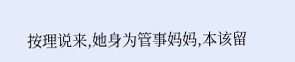按理说来,她身为管事妈妈,本该留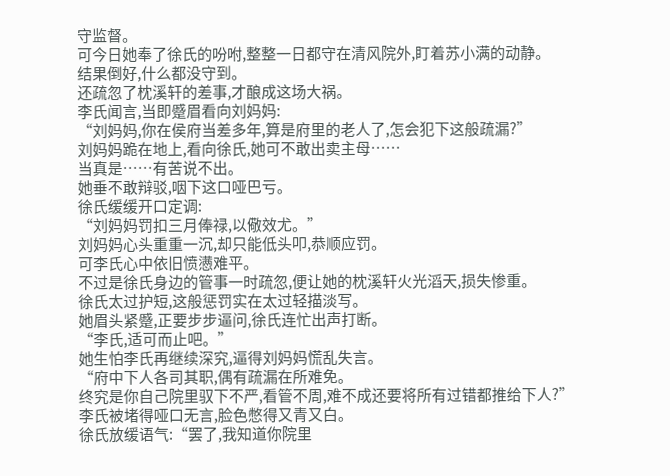守监督。
可今日她奉了徐氏的吩咐,整整一日都守在清风院外,盯着苏小满的动静。
结果倒好,什么都没守到。
还疏忽了枕溪轩的差事,才酿成这场大祸。
李氏闻言,当即蹙眉看向刘妈妈:
“刘妈妈,你在侯府当差多年,算是府里的老人了,怎会犯下这般疏漏?”
刘妈妈跪在地上,看向徐氏,她可不敢出卖主母……
当真是……有苦说不出。
她垂不敢辩驳,咽下这口哑巴亏。
徐氏缓缓开口定调:
“刘妈妈罚扣三月俸禄,以儆效尤。”
刘妈妈心头重重一沉,却只能低头叩,恭顺应罚。
可李氏心中依旧愤懑难平。
不过是徐氏身边的管事一时疏忽,便让她的枕溪轩火光滔天,损失惨重。
徐氏太过护短,这般惩罚实在太过轻描淡写。
她眉头紧蹙,正要步步逼问,徐氏连忙出声打断。
“李氏,适可而止吧。”
她生怕李氏再继续深究,逼得刘妈妈慌乱失言。
“府中下人各司其职,偶有疏漏在所难免。
终究是你自己院里驭下不严,看管不周,难不成还要将所有过错都推给下人?”
李氏被堵得哑口无言,脸色憋得又青又白。
徐氏放缓语气:“罢了,我知道你院里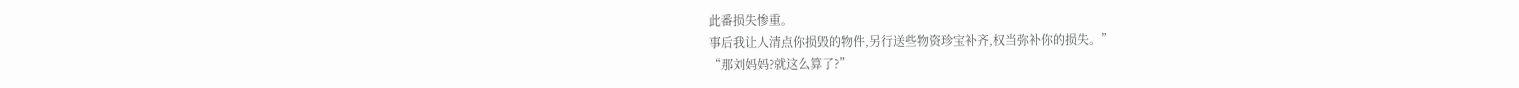此番损失惨重。
事后我让人清点你损毁的物件,另行送些物资珍宝补齐,权当弥补你的损失。”
“那刘妈妈?就这么算了?”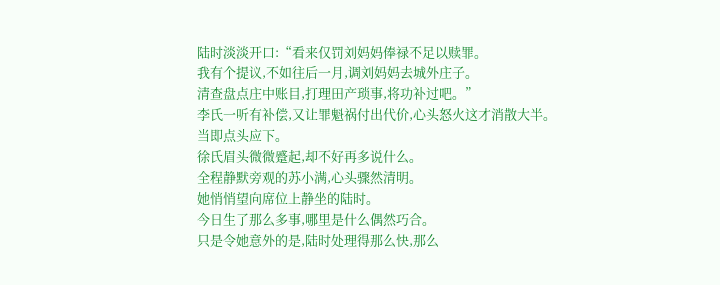陆时淡淡开口:“看来仅罚刘妈妈俸禄不足以赎罪。
我有个提议,不如往后一月,调刘妈妈去城外庄子。
清查盘点庄中账目,打理田产琐事,将功补过吧。”
李氏一听有补偿,又让罪魁祸付出代价,心头怒火这才消散大半。
当即点头应下。
徐氏眉头微微蹙起,却不好再多说什么。
全程静默旁观的苏小满,心头骤然清明。
她悄悄望向席位上静坐的陆时。
今日生了那么多事,哪里是什么偶然巧合。
只是令她意外的是,陆时处理得那么快,那么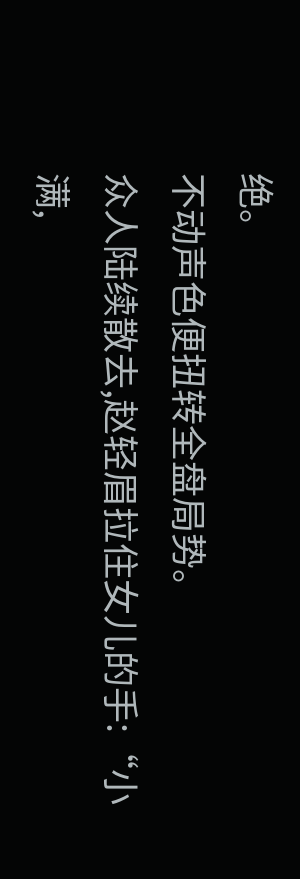绝。
不动声色便扭转全盘局势。
众人陆续散去,赵轻眉拉住女儿的手:“小满,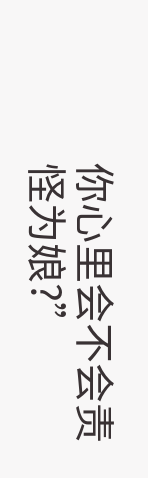你心里会不会责怪为娘?”